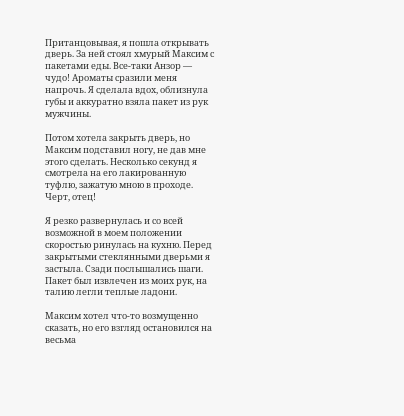Пританцовывая, я пошла открывать дверь. За ней стоял хмурый Максим с пакетами еды. Все-таки Анзор — чудо! Ароматы сразили меня напрочь. Я сделала вдох, облизнула губы и аккуратно взяла пакет из рук мужчины.

Потом хотела закрыть дверь, но Максим подставил ногу, не дав мне этого сделать. Несколько секунд я смотрела на его лакированную туфлю, зажатую мною в проходе. Черт, отец!

Я резко развернулась и со всей возможной в моем положении скоростью ринулась на кухню. Перед закрытыми стеклянными дверьми я застыла. Сзади послышались шаги. Пакет был извлечен из моих рук, на талию легли теплые ладони.

Максим хотел что-то возмущенно сказать, но его взгляд остановился на весьма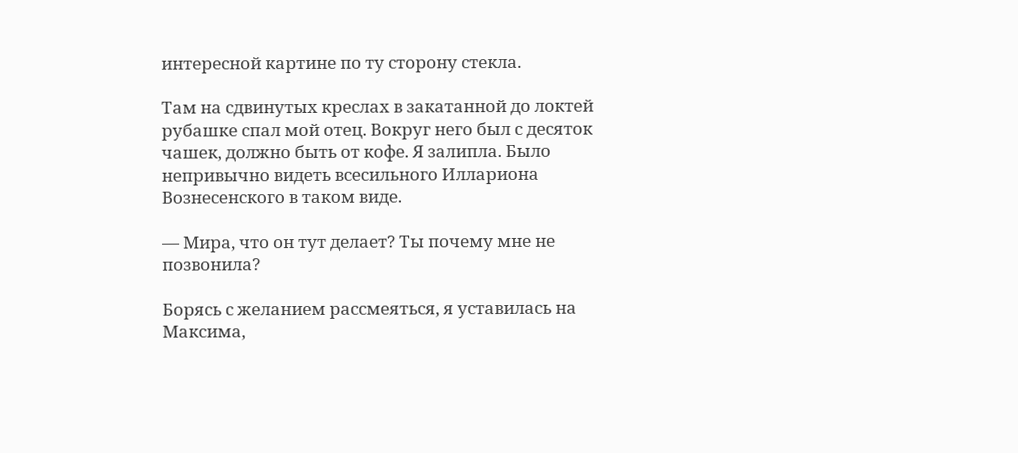интересной картине по ту сторону стекла.

Там на сдвинутых креслах в закатанной до локтей рубашке спал мой отец. Вокруг него был с десяток чашек, должно быть от кофе. Я залипла. Было непривычно видеть всесильного Иллариона Вознесенского в таком виде.

— Мира, что он тут делает? Ты почему мне не позвонила?

Борясь с желанием рассмеяться, я уставилась на Максима,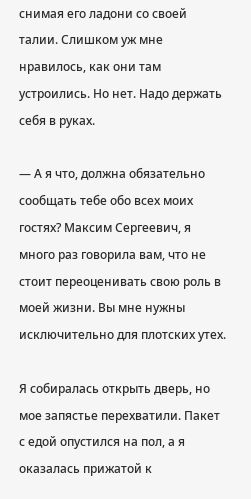снимая его ладони со своей талии. Слишком уж мне нравилось, как они там устроились. Но нет. Надо держать себя в руках.

— А я что, должна обязательно сообщать тебе обо всех моих гостях? Максим Сергеевич, я много раз говорила вам, что не стоит переоценивать свою роль в моей жизни. Вы мне нужны исключительно для плотских утех.

Я собиралась открыть дверь, но мое запястье перехватили. Пакет с едой опустился на пол, а я оказалась прижатой к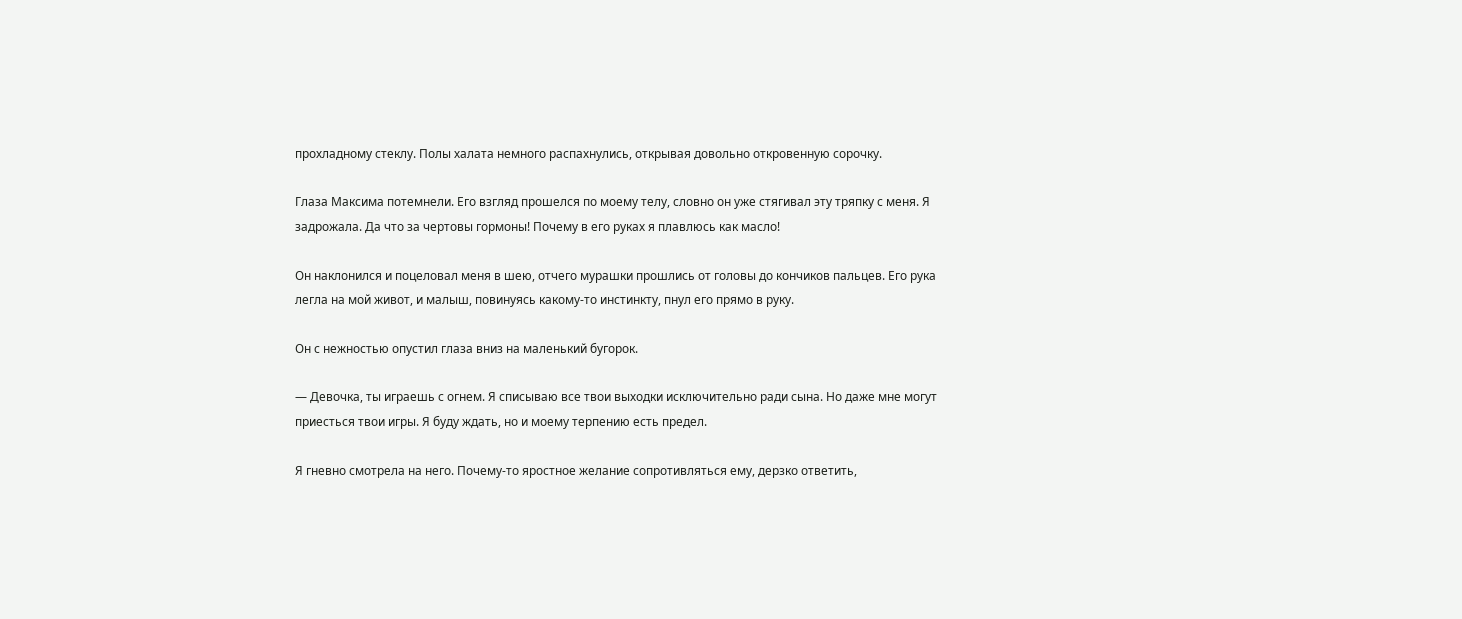прохладному стеклу. Полы халата немного распахнулись, открывая довольно откровенную сорочку.

Глаза Максима потемнели. Его взгляд прошелся по моему телу, словно он уже стягивал эту тряпку с меня. Я задрожала. Да что за чертовы гормоны! Почему в его руках я плавлюсь как масло!

Он наклонился и поцеловал меня в шею, отчего мурашки прошлись от головы до кончиков пальцев. Его рука легла на мой живот, и малыш, повинуясь какому-то инстинкту, пнул его прямо в руку.

Он с нежностью опустил глаза вниз на маленький бугорок.

— Девочка, ты играешь с огнем. Я списываю все твои выходки исключительно ради сына. Но даже мне могут приесться твои игры. Я буду ждать, но и моему терпению есть предел.

Я гневно смотрела на него. Почему-то яростное желание сопротивляться ему, дерзко ответить,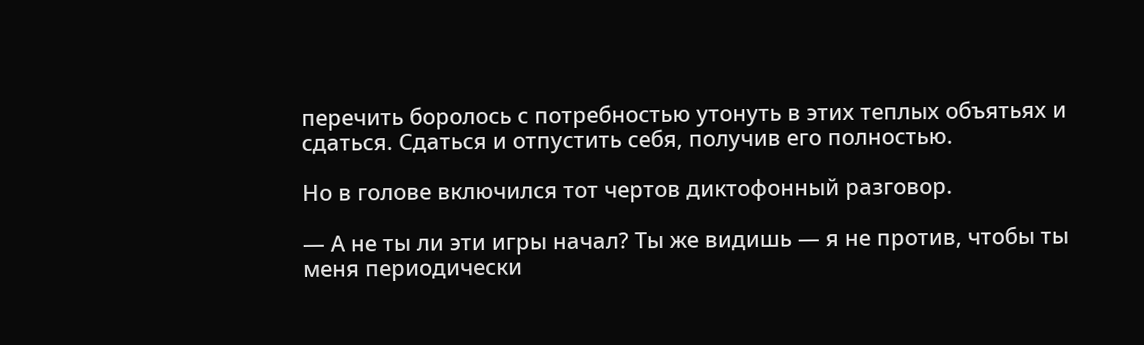перечить боролось с потребностью утонуть в этих теплых объятьях и сдаться. Сдаться и отпустить себя, получив его полностью.

Но в голове включился тот чертов диктофонный разговор.

— А не ты ли эти игры начал? Ты же видишь — я не против, чтобы ты меня периодически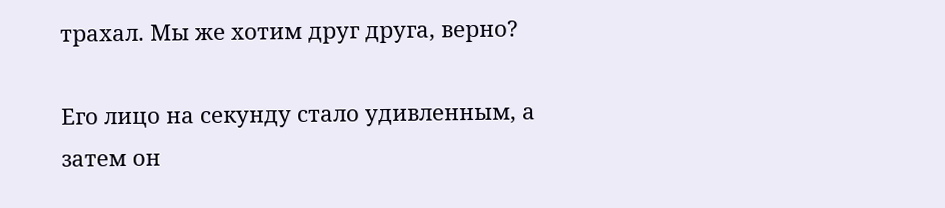трахал. Мы же хотим друг друга, верно?

Его лицо на секунду стало удивленным, а затем он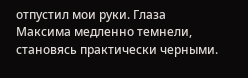отпустил мои руки. Глаза Максима медленно темнели, становясь практически черными.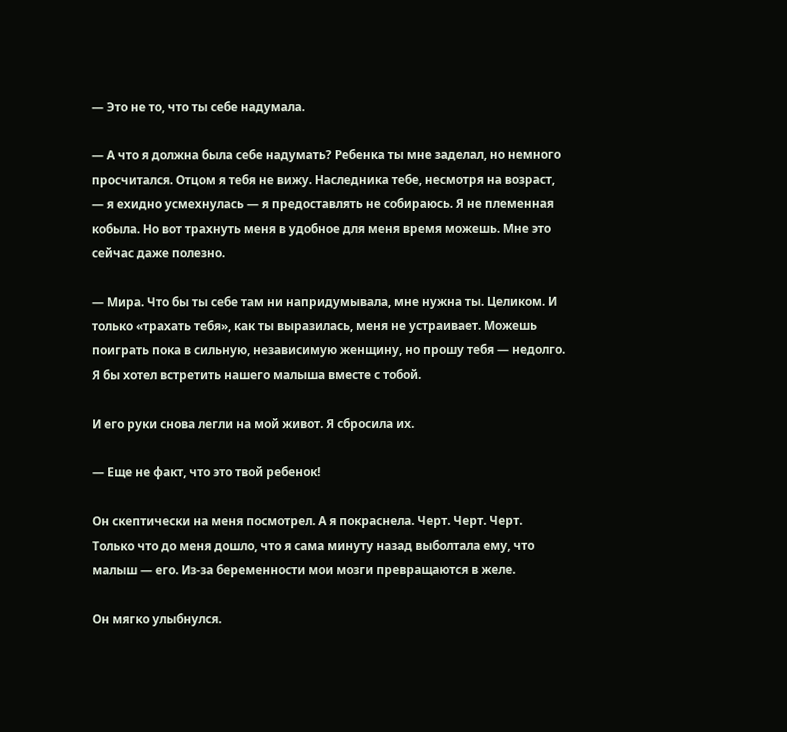— Это не то, что ты себе надумала.

— А что я должна была себе надумать? Ребенка ты мне заделал, но немного просчитался. Отцом я тебя не вижу. Наследника тебе, несмотря на возраст, — я ехидно усмехнулась — я предоставлять не собираюсь. Я не племенная кобыла. Но вот трахнуть меня в удобное для меня время можешь. Мне это сейчас даже полезно.

— Мира. Что бы ты себе там ни напридумывала, мне нужна ты. Целиком. И только «трахать тебя», как ты выразилась, меня не устраивает. Можешь поиграть пока в сильную, независимую женщину, но прошу тебя — недолго. Я бы хотел встретить нашего малыша вместе с тобой.

И его руки снова легли на мой живот. Я сбросила их.

— Еще не факт, что это твой ребенок!

Он скептически на меня посмотрел. А я покраснела. Черт. Черт. Черт. Только что до меня дошло, что я сама минуту назад выболтала ему, что малыш — его. Из-за беременности мои мозги превращаются в желе.

Он мягко улыбнулся.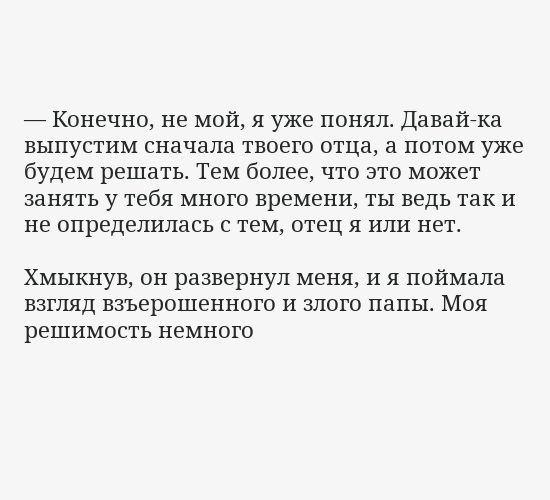— Конечно, не мой, я уже понял. Давай-ка выпустим сначала твоего отца, а потом уже будем решать. Тем более, что это может занять у тебя много времени, ты ведь так и не определилась с тем, отец я или нет.

Хмыкнув, он развернул меня, и я поймала взгляд взъерошенного и злого папы. Моя решимость немного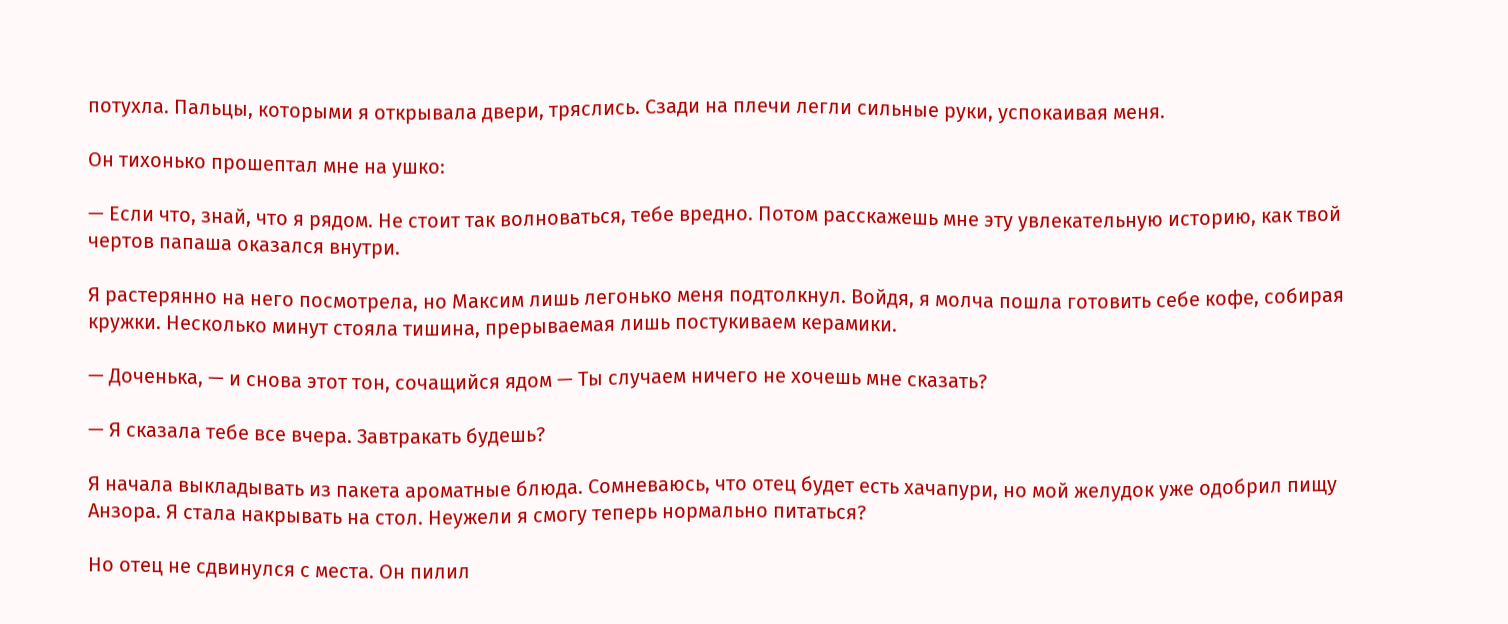потухла. Пальцы, которыми я открывала двери, тряслись. Сзади на плечи легли сильные руки, успокаивая меня.

Он тихонько прошептал мне на ушко:

— Если что, знай, что я рядом. Не стоит так волноваться, тебе вредно. Потом расскажешь мне эту увлекательную историю, как твой чертов папаша оказался внутри.

Я растерянно на него посмотрела, но Максим лишь легонько меня подтолкнул. Войдя, я молча пошла готовить себе кофе, собирая кружки. Несколько минут стояла тишина, прерываемая лишь постукиваем керамики.

— Доченька, — и снова этот тон, сочащийся ядом — Ты случаем ничего не хочешь мне сказать?

— Я сказала тебе все вчера. Завтракать будешь?

Я начала выкладывать из пакета ароматные блюда. Сомневаюсь, что отец будет есть хачапури, но мой желудок уже одобрил пищу Анзора. Я стала накрывать на стол. Неужели я смогу теперь нормально питаться?

Но отец не сдвинулся с места. Он пилил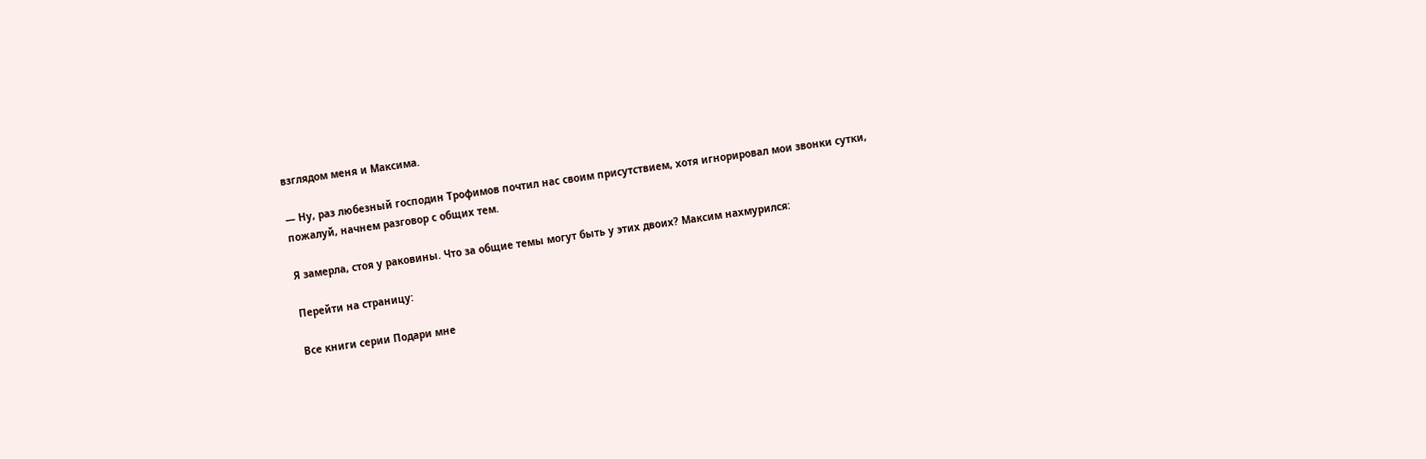взглядом меня и Максима.

— Ну, раз любезный господин Трофимов почтил нас своим присутствием, хотя игнорировал мои звонки сутки, пожалуй, начнем разговор с общих тем.

Я замерла, стоя у раковины. Что за общие темы могут быть у этих двоих? Максим нахмурился:

Перейти на страницу:

Все книги серии Подари мне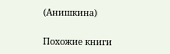(Анишкина)

Похожие книги